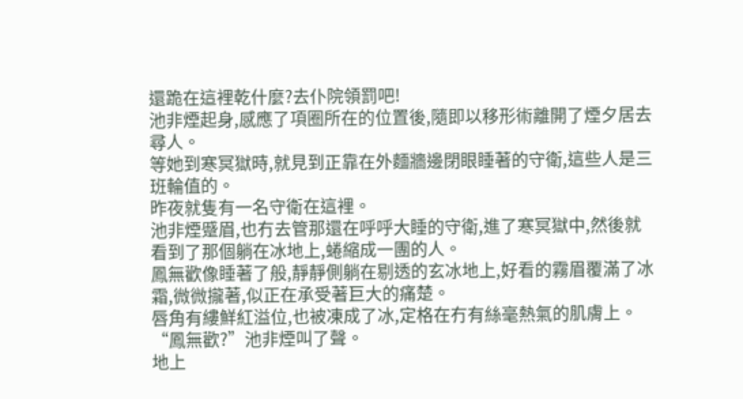還跪在這裡乾什麼?去仆院領罰吧!
池非煙起身,感應了項圈所在的位置後,隨即以移形術離開了煙夕居去尋人。
等她到寒冥獄時,就見到正靠在外麵牆邊閉眼睡著的守衛,這些人是三班輪值的。
昨夜就隻有一名守衛在這裡。
池非煙蹙眉,也冇去管那還在呼呼大睡的守衛,進了寒冥獄中,然後就看到了那個躺在冰地上,蜷縮成一團的人。
鳳無歡像睡著了般,靜靜側躺在剔透的玄冰地上,好看的霧眉覆滿了冰霜,微微攏著,似正在承受著巨大的痛楚。
唇角有縷鮮紅溢位,也被凍成了冰,定格在冇有絲毫熱氣的肌膚上。
“鳳無歡?”池非煙叫了聲。
地上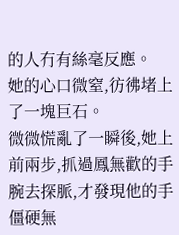的人冇有絲毫反應。
她的心口微窒,彷彿堵上了一塊巨石。
微微慌亂了一瞬後,她上前兩步,抓過鳳無歡的手腕去探脈,才發現他的手僵硬無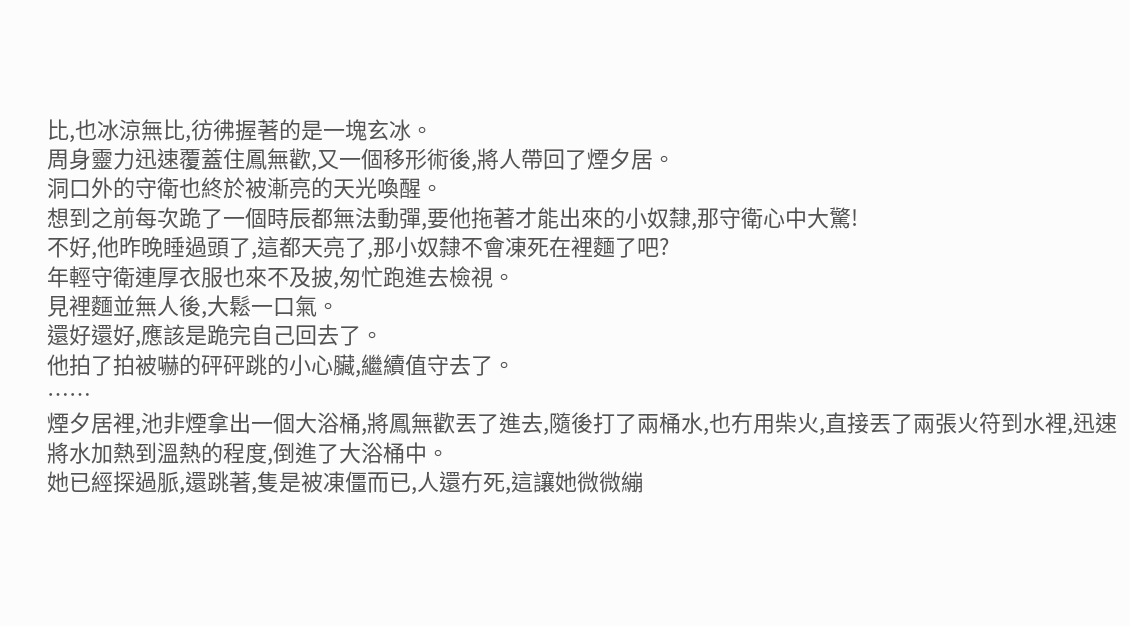比,也冰涼無比,彷彿握著的是一塊玄冰。
周身靈力迅速覆蓋住鳳無歡,又一個移形術後,將人帶回了煙夕居。
洞口外的守衛也終於被漸亮的天光喚醒。
想到之前每次跪了一個時辰都無法動彈,要他拖著才能出來的小奴隸,那守衛心中大驚!
不好,他昨晚睡過頭了,這都天亮了,那小奴隸不會凍死在裡麵了吧?
年輕守衛連厚衣服也來不及披,匆忙跑進去檢視。
見裡麵並無人後,大鬆一口氣。
還好還好,應該是跪完自己回去了。
他拍了拍被嚇的砰砰跳的小心臟,繼續值守去了。
……
煙夕居裡,池非煙拿出一個大浴桶,將鳳無歡丟了進去,隨後打了兩桶水,也冇用柴火,直接丟了兩張火符到水裡,迅速將水加熱到溫熱的程度,倒進了大浴桶中。
她已經探過脈,還跳著,隻是被凍僵而已,人還冇死,這讓她微微繃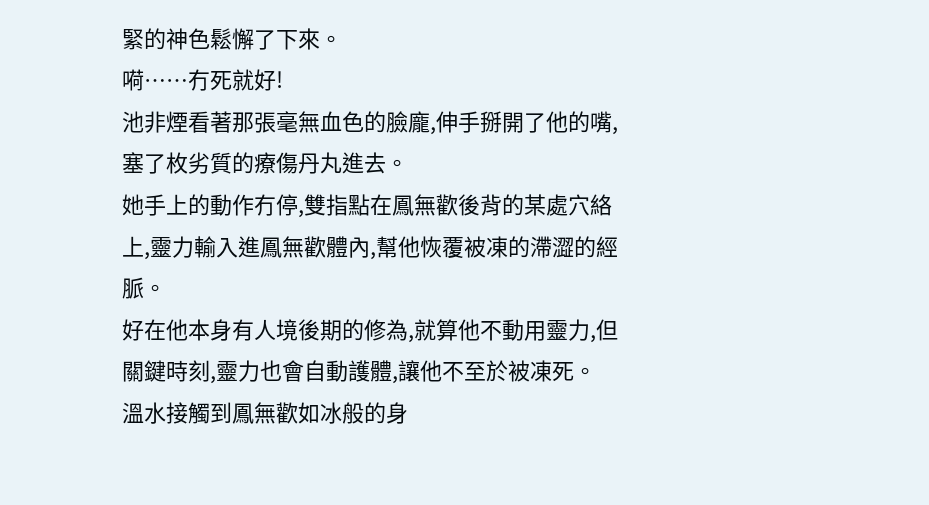緊的神色鬆懈了下來。
嗬……冇死就好!
池非煙看著那張毫無血色的臉龐,伸手掰開了他的嘴,塞了枚劣質的療傷丹丸進去。
她手上的動作冇停,雙指點在鳳無歡後背的某處穴絡上,靈力輸入進鳳無歡體內,幫他恢覆被凍的滯澀的經脈。
好在他本身有人境後期的修為,就算他不動用靈力,但關鍵時刻,靈力也會自動護體,讓他不至於被凍死。
溫水接觸到鳳無歡如冰般的身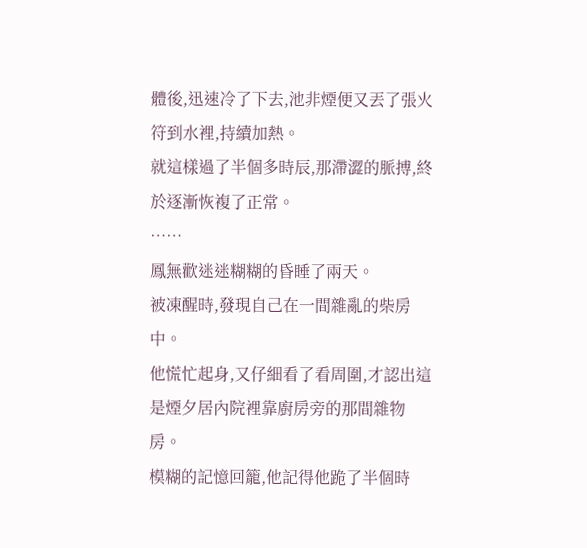體後,迅速冷了下去,池非煙便又丟了張火符到水裡,持續加熱。
就這樣過了半個多時辰,那滯澀的脈搏,終於逐漸恢複了正常。
……
鳳無歡迷迷糊糊的昏睡了兩天。
被凍醒時,發現自己在一間雜亂的柴房中。
他慌忙起身,又仔細看了看周圍,才認出這是煙夕居內院裡靠廚房旁的那間雜物房。
模糊的記憶回籠,他記得他跪了半個時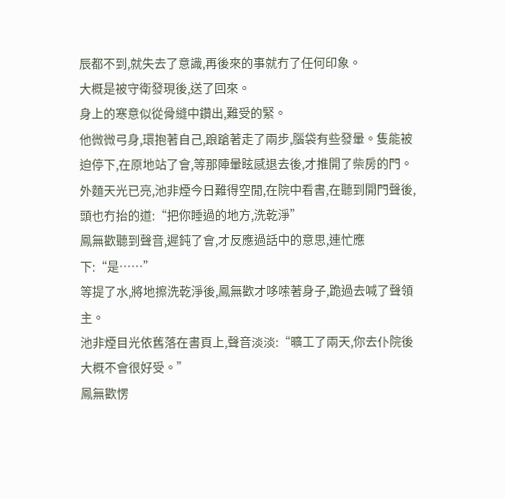辰都不到,就失去了意識,再後來的事就冇了任何印象。
大概是被守衛發現後,送了回來。
身上的寒意似從骨縫中鑽出,難受的緊。
他微微弓身,環抱著自己,踉蹌著走了兩步,腦袋有些發暈。隻能被迫停下,在原地站了會,等那陣暈眩感退去後,才推開了柴房的門。
外麵天光已亮,池非煙今日難得空閒,在院中看書,在聽到開門聲後,頭也冇抬的道:“把你睡過的地方,洗乾淨”
鳳無歡聽到聲音,遲鈍了會,才反應過話中的意思,連忙應下:“是……”
等提了水,將地擦洗乾淨後,鳳無歡才哆嗦著身子,跪過去喊了聲領主。
池非煙目光依舊落在書頁上,聲音淡淡:“曠工了兩天,你去仆院後大概不會很好受。”
鳳無歡愣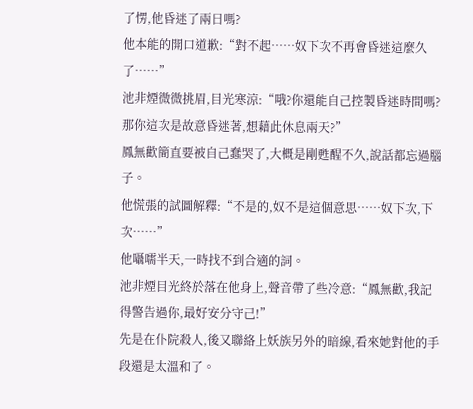了愣,他昏迷了兩日嗎?
他本能的開口道歉:“對不起……奴下次不再會昏迷這麼久了……”
池非煙微微挑眉,目光寒涼:“哦?你還能自己控製昏迷時間嗎?那你這次是故意昏迷著,想藉此休息兩天?”
鳳無歡簡直要被自己蠢哭了,大概是剛甦醒不久,說話都忘過腦子。
他慌張的試圖解釋:“不是的,奴不是這個意思……奴下次,下次……”
他囁嚅半天,一時找不到合適的詞。
池非煙目光終於落在他身上,聲音帶了些冷意:“鳳無歡,我記得警告過你,最好安分守己!”
先是在仆院殺人,後又聯絡上妖族另外的暗線,看來她對他的手段還是太溫和了。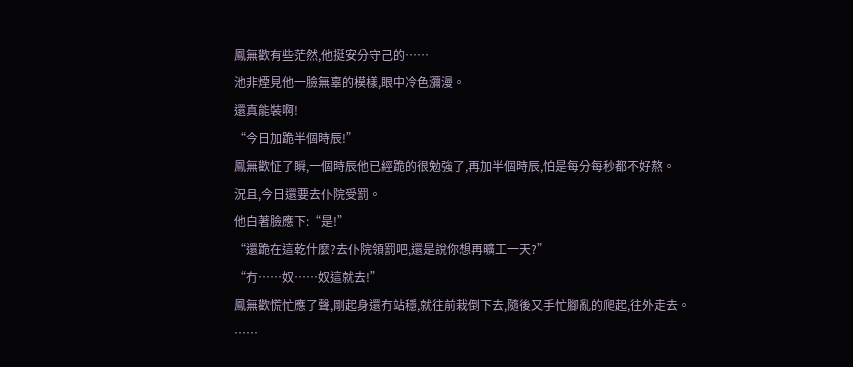鳳無歡有些茫然,他挺安分守己的……
池非煙見他一臉無辜的模樣,眼中冷色瀰漫。
還真能裝啊!
“今日加跪半個時辰!”
鳳無歡怔了瞬,一個時辰他已經跪的很勉強了,再加半個時辰,怕是每分每秒都不好熬。
況且,今日還要去仆院受罰。
他白著臉應下:“是!”
“還跪在這乾什麼?去仆院領罰吧,還是說你想再曠工一天?”
“冇……奴……奴這就去!”
鳳無歡慌忙應了聲,剛起身還冇站穩,就往前栽倒下去,隨後又手忙腳亂的爬起,往外走去。
……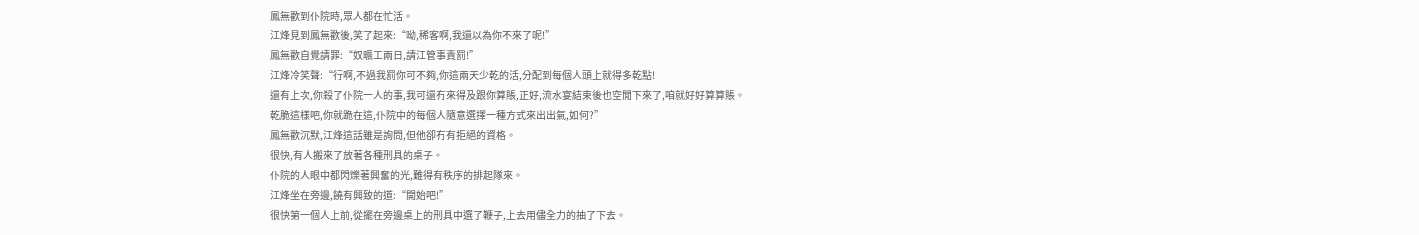鳳無歡到仆院時,眾人都在忙活。
江烽見到鳳無歡後,笑了起來:“呦,稀客啊,我還以為你不來了呢!”
鳳無歡自覺請罪:“奴曠工兩日,請江管事責罰!”
江烽冷笑聲:“行啊,不過我罰你可不夠,你這兩天少乾的活,分配到每個人頭上就得多乾點!
還有上次,你殺了仆院一人的事,我可還冇來得及跟你算賬,正好,流水宴結束後也空閒下來了,咱就好好算算賬。
乾脆這樣吧,你就跪在這,仆院中的每個人隨意選擇一種方式來出出氣,如何?”
鳳無歡沉默,江烽這話雖是詢問,但他卻冇有拒絕的資格。
很快,有人搬來了放著各種刑具的桌子。
仆院的人眼中都閃爍著興奮的光,難得有秩序的排起隊來。
江烽坐在旁邊,饒有興致的道:“開始吧!”
很快第一個人上前,從擺在旁邊桌上的刑具中選了鞭子,上去用儘全力的抽了下去。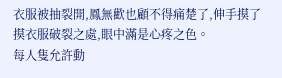衣服被抽裂開,鳳無歡也顧不得痛楚了,伸手摸了摸衣服破裂之處,眼中滿是心疼之色。
每人隻允許動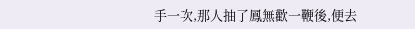手一次,那人抽了鳳無歡一鞭後,便去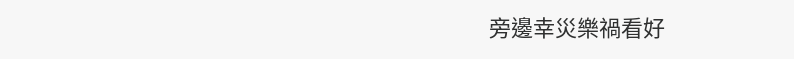旁邊幸災樂禍看好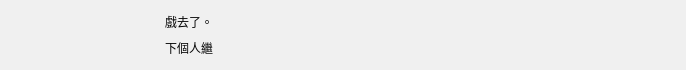戲去了。
下個人繼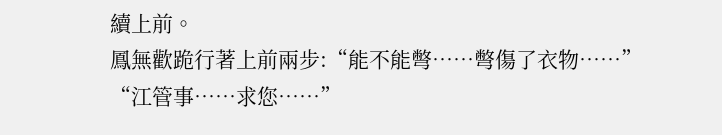續上前。
鳳無歡跪行著上前兩步:“能不能彆……彆傷了衣物……”
“江管事……求您……”